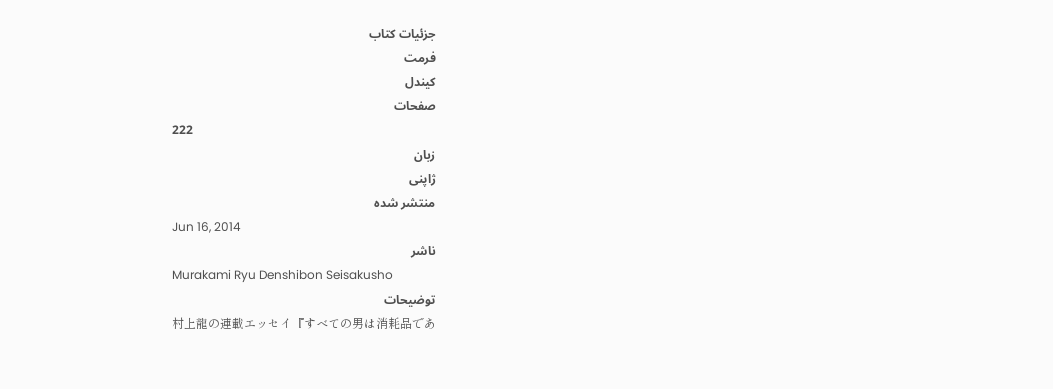جزئیات کتاب
فرمت
کیندل
صفحات
222
زبان
ژاپنی
منتشر شده
Jun 16, 2014
ناشر
Murakami Ryu Denshibon Seisakusho
توضیحات
村上龍の連載エッセイ『すべての男は消耗品であ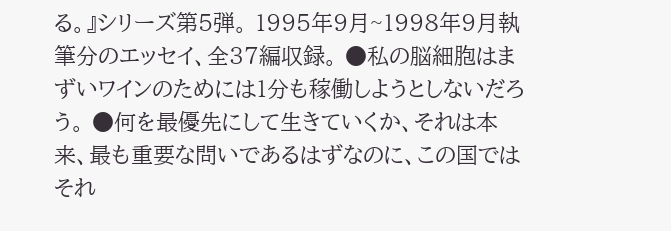る。』シリーズ第5弾。 1995年9月~1998年9月執筆分のエッセイ、全37編収録。 ●私の脳細胞はまずいワインのためには1分も稼働しようとしないだろう。 ●何を最優先にして生きていくか、それは本来、最も重要な問いであるはずなのに、この国ではそれ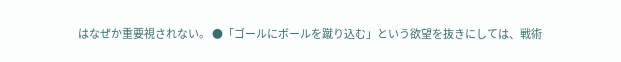はなぜか重要視されない。 ●「ゴールにボールを蹴り込む」という欲望を抜きにしては、戦術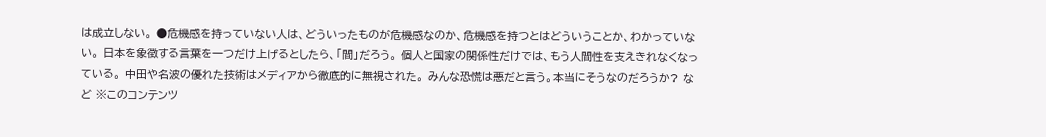は成立しない。 ●危機感を持っていない人は、どういったものが危機感なのか、危機感を持つとはどういうことか、わかっていない。 日本を象徴する言葉を一つだけ上げるとしたら、「間」だろう。 個人と国家の関係性だけでは、もう人間性を支えきれなくなっている。 中田や名波の優れた技術はメディアから徹底的に無視された。 みんな恐慌は悪だと言う。本当にそうなのだろうか? など ※このコンテンツ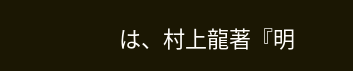は、村上龍著『明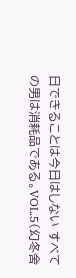日できることは今日はしない すべての男は消耗品である。VOL.5(幻冬舍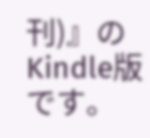刊)』のKindle版です。